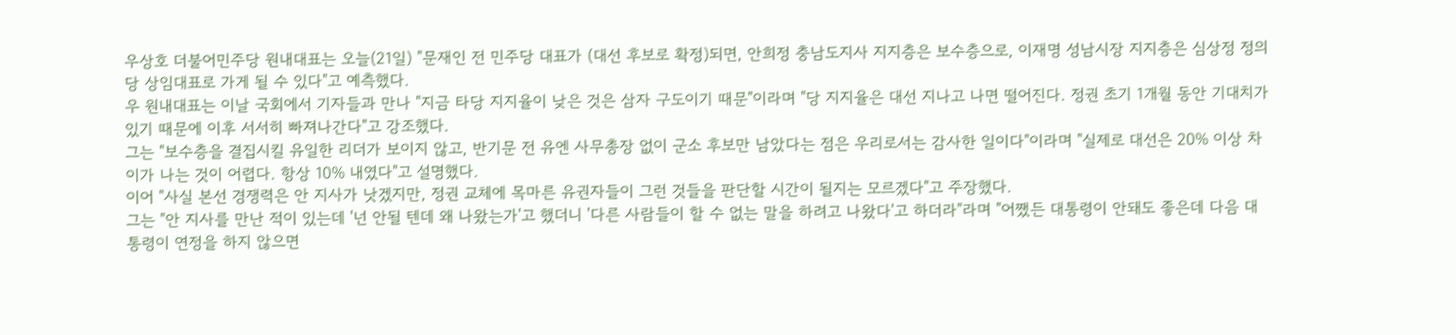우상호 더불어민주당 원내대표는 오늘(21일) "문재인 전 민주당 대표가 (대선 후보로 확정)되면, 안희정 충남도지사 지지층은 보수층으로, 이재명 성남시장 지지층은 심상정 정의당 상임대표로 가게 될 수 있다"고 예측했다.
우 원내대표는 이날 국회에서 기자들과 만나 "지금 타당 지지율이 낮은 것은 삼자 구도이기 때문"이라며 "당 지지율은 대선 지나고 나면 떨어진다. 정권 초기 1개월 동안 기대치가 있기 때문에 이후 서서히 빠져나간다"고 강조했다.
그는 "보수층을 결집시킬 유일한 리더가 보이지 않고, 반기문 전 유엔 사무총장 없이 군소 후보만 남았다는 점은 우리로서는 감사한 일이다"이라며 "실제로 대선은 20% 이상 차이가 나는 것이 어렵다. 항상 10% 내였다"고 설명했다.
이어 "사실 본선 경쟁력은 안 지사가 낫겠지만, 정권 교체에 목마른 유권자들이 그런 것들을 판단할 시간이 될지는 모르겠다"고 주장했다.
그는 "안 지사를 만난 적이 있는데 '넌 안될 텐데 왜 나왔는가'고 했더니 '다른 사람들이 할 수 없는 말을 하려고 나왔다'고 하더라"라며 "어쨌든 대통령이 안돼도 좋은데 다음 대통령이 연정을 하지 않으면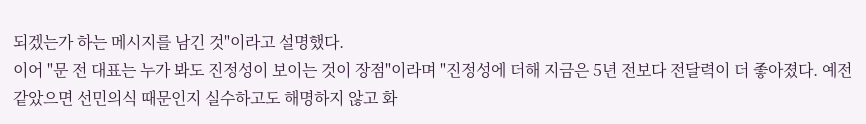되겠는가 하는 메시지를 남긴 것"이라고 설명했다.
이어 "문 전 대표는 누가 봐도 진정성이 보이는 것이 장점"이라며 "진정성에 더해 지금은 5년 전보다 전달력이 더 좋아졌다. 예전 같았으면 선민의식 때문인지 실수하고도 해명하지 않고 화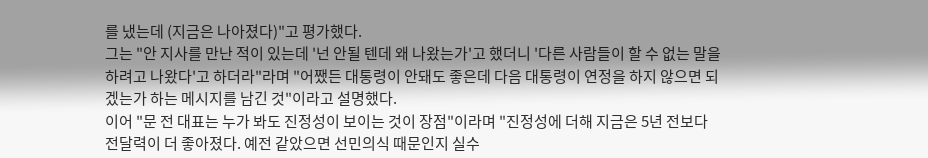를 냈는데 (지금은 나아졌다)"고 평가했다.
그는 "안 지사를 만난 적이 있는데 '넌 안될 텐데 왜 나왔는가'고 했더니 '다른 사람들이 할 수 없는 말을 하려고 나왔다'고 하더라"라며 "어쨌든 대통령이 안돼도 좋은데 다음 대통령이 연정을 하지 않으면 되겠는가 하는 메시지를 남긴 것"이라고 설명했다.
이어 "문 전 대표는 누가 봐도 진정성이 보이는 것이 장점"이라며 "진정성에 더해 지금은 5년 전보다 전달력이 더 좋아졌다. 예전 같았으면 선민의식 때문인지 실수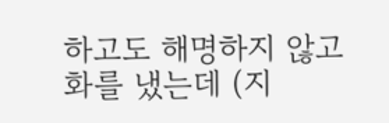하고도 해명하지 않고 화를 냈는데 (지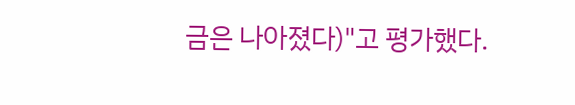금은 나아졌다)"고 평가했다.